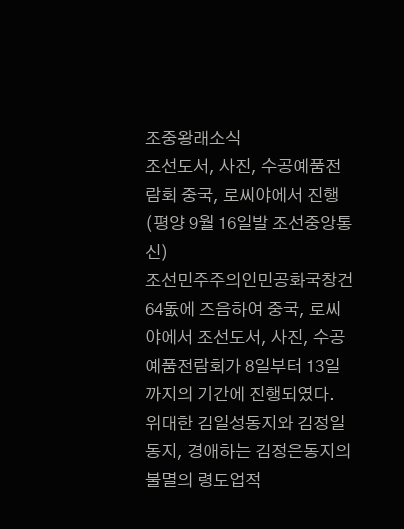조중왕래소식
조선도서, 사진, 수공예품전람회 중국, 로씨야에서 진행
(평양 9월 16일발 조선중앙통신)
조선민주주의인민공화국창건 64돐에 즈음하여 중국, 로씨야에서 조선도서, 사진, 수공예품전람회가 8일부터 13일까지의 기간에 진행되였다.
위대한 김일성동지와 김정일동지, 경애하는 김정은동지의 불멸의 령도업적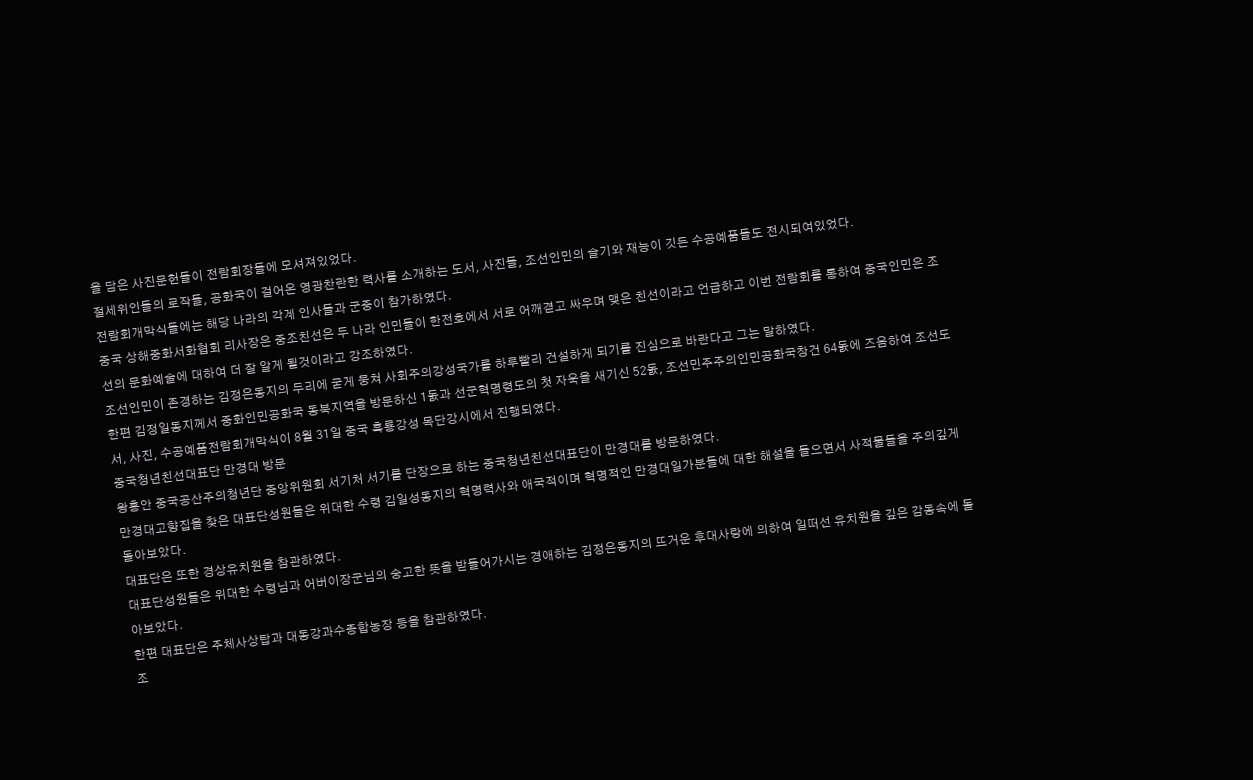을 담은 사진문헌들이 전람회장들에 모셔져있었다.
절세위인들의 로작들, 공화국이 걸어온 영광찬란한 력사를 소개하는 도서, 사진들, 조선인민의 슬기와 재능이 깃든 수공예품들도 전시되여있었다.
전람회개막식들에는 해당 나라의 각계 인사들과 군중이 참가하였다.
중국 상해중화서화협회 리사장은 중조친선은 두 나라 인민들이 한전호에서 서로 어깨겯고 싸우며 맺은 친선이라고 언급하고 이번 전람회를 통하여 중국인민은 조선의 문화예술에 대하여 더 잘 알게 될것이라고 강조하였다.
조선인민이 존경하는 김정은동지의 두리에 굳게 뭉쳐 사회주의강성국가를 하루빨리 건설하게 되기를 진심으로 바란다고 그는 말하였다.
한편 김정일동지께서 중화인민공화국 동북지역을 방문하신 1돐과 선군혁명령도의 첫 자욱을 새기신 52돐, 조선민주주의인민공화국창건 64돐에 즈음하여 조선도서, 사진, 수공예품전람회개막식이 8월 31일 중국 흑룡강성 목단강시에서 진행되였다.
중국청년친선대표단 만경대 방문
왕홍안 중국공산주의청년단 중앙위원회 서기처 서기를 단장으로 하는 중국청년친선대표단이 만경대를 방문하였다.
만경대고향집을 찾은 대표단성원들은 위대한 수령 김일성동지의 혁명력사와 애국적이며 혁명적인 만경대일가분들에 대한 해설을 들으면서 사적물들을 주의깊게 돌아보았다.
대표단은 또한 경상유치원을 참관하였다.
대표단성원들은 위대한 수령님과 어버이장군님의 숭고한 뜻을 받들어가시는 경애하는 김정은동지의 뜨거운 후대사랑에 의하여 일떠선 유치원을 깊은 감동속에 돌아보았다.
한편 대표단은 주체사상탑과 대동강과수종합농장 등을 참관하였다.
조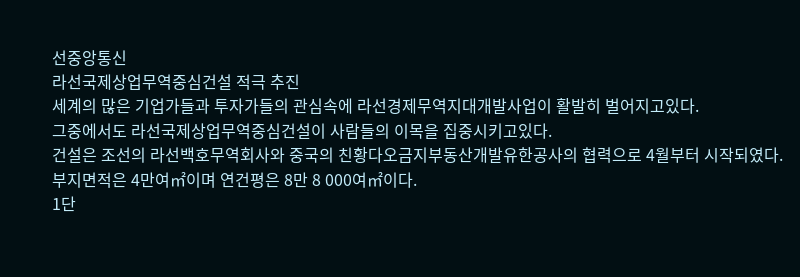선중앙통신
라선국제상업무역중심건설 적극 추진
세계의 많은 기업가들과 투자가들의 관심속에 라선경제무역지대개발사업이 활발히 벌어지고있다.
그중에서도 라선국제상업무역중심건설이 사람들의 이목을 집중시키고있다.
건설은 조선의 라선백호무역회사와 중국의 친황다오금지부동산개발유한공사의 협력으로 4월부터 시작되였다.
부지면적은 4만여㎡이며 연건평은 8만 8 000여㎡이다.
1단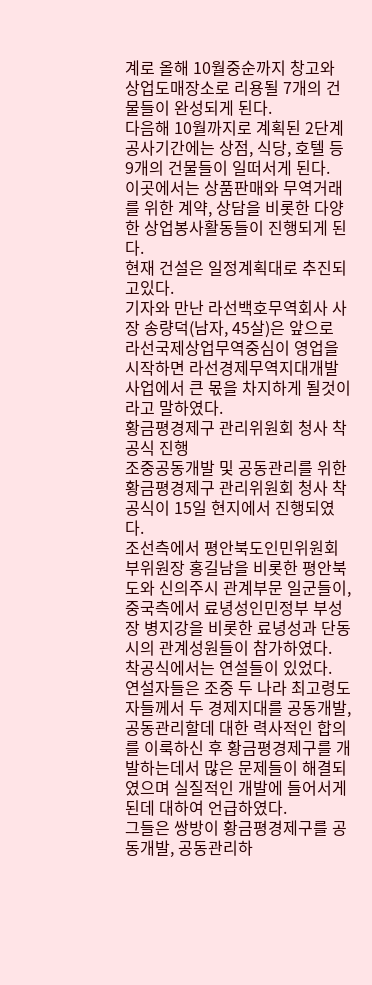계로 올해 10월중순까지 창고와 상업도매장소로 리용될 7개의 건물들이 완성되게 된다.
다음해 10월까지로 계획된 2단계공사기간에는 상점, 식당, 호텔 등 9개의 건물들이 일떠서게 된다.
이곳에서는 상품판매와 무역거래를 위한 계약, 상담을 비롯한 다양한 상업봉사활동들이 진행되게 된다.
현재 건설은 일정계획대로 추진되고있다.
기자와 만난 라선백호무역회사 사장 송량덕(남자, 45살)은 앞으로 라선국제상업무역중심이 영업을 시작하면 라선경제무역지대개발사업에서 큰 몫을 차지하게 될것이라고 말하였다.
황금평경제구 관리위원회 청사 착공식 진행
조중공동개발 및 공동관리를 위한 황금평경제구 관리위원회 청사 착공식이 15일 현지에서 진행되였다.
조선측에서 평안북도인민위원회 부위원장 홍길남을 비롯한 평안북도와 신의주시 관계부문 일군들이, 중국측에서 료녕성인민정부 부성장 병지강을 비롯한 료녕성과 단동시의 관계성원들이 참가하였다.
착공식에서는 연설들이 있었다.
연설자들은 조중 두 나라 최고령도자들께서 두 경제지대를 공동개발, 공동관리할데 대한 력사적인 합의를 이룩하신 후 황금평경제구를 개발하는데서 많은 문제들이 해결되였으며 실질적인 개발에 들어서게 된데 대하여 언급하였다.
그들은 쌍방이 황금평경제구를 공동개발, 공동관리하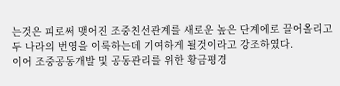는것은 피로써 맺어진 조중친선관계를 새로운 높은 단계에로 끌어올리고 두 나라의 번영을 이룩하는데 기여하게 될것이라고 강조하였다.
이어 조중공동개발 및 공동관리를 위한 황금평경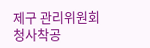제구 관리위원회 청사착공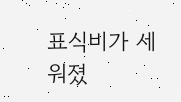표식비가 세워졌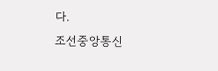다.
조선중앙통신